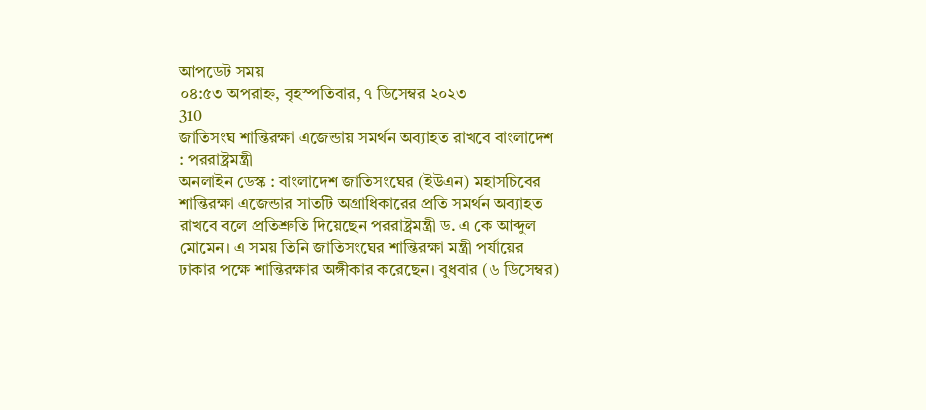আপডেট সময়
০৪:৫৩ অপরাহ্ন, বৃহস্পতিবার, ৭ ডিসেম্বর ২০২৩
310
জাতিসংঘ শান্তিরক্ষা এজেন্ডায় সমর্থন অব্যাহত রাখবে বাংলাদেশ : পররাষ্ট্রমন্ত্রী
অনলাইন ডেস্ক : বাংলাদেশ জাতিসংঘের (ইউএন) মহাসচিবের শান্তিরক্ষা এজেন্ডার সাতটি অগ্রাধিকারের প্রতি সমর্থন অব্যাহত রাখবে বলে প্রতিশ্রুতি দিয়েছেন পররাষ্ট্রমন্ত্রী ড. এ কে আব্দুল মোমেন। এ সময় তিনি জাতিসংঘের শান্তিরক্ষা মন্ত্রী পর্যায়ের ঢাকার পক্ষে শান্তিরক্ষার অঙ্গীকার করেছেন। বুধবার (৬ ডিসেম্বর)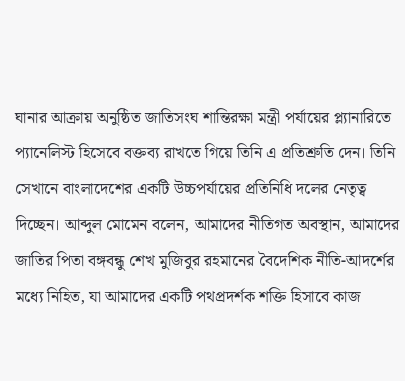ঘানার আক্রায় অনুষ্ঠিত জাতিসংঘ শান্তিরক্ষা মন্ত্রী পর্যায়ের প্ল্যানারিতে প্যানেলিস্ট হিসেবে বক্তব্য রাখতে গিয়ে তিনি এ প্রতিশ্রুতি দেন। তিনি সেখানে বাংলাদেশের একটি উচ্চপর্যায়ের প্রতিনিধি দলের নেতৃত্ব দিচ্ছেন। আব্দুল মোমেন বলেন, আমাদের নীতিগত অবস্থান, আমাদের জাতির পিতা বঙ্গবন্ধু শেখ মুজিবুর রহমানের বৈদেশিক নীতি-আদর্শের মধ্যে নিহিত, যা আমাদের একটি পথপ্রদর্শক শক্তি হিসাবে কাজ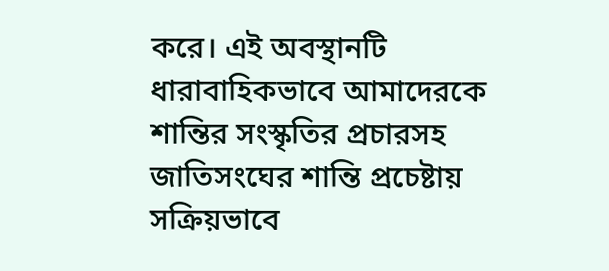করে। এই অবস্থানটি ধারাবাহিকভাবে আমাদেরকে শান্তির সংস্কৃতির প্রচারসহ জাতিসংঘের শান্তি প্রচেষ্টায় সক্রিয়ভাবে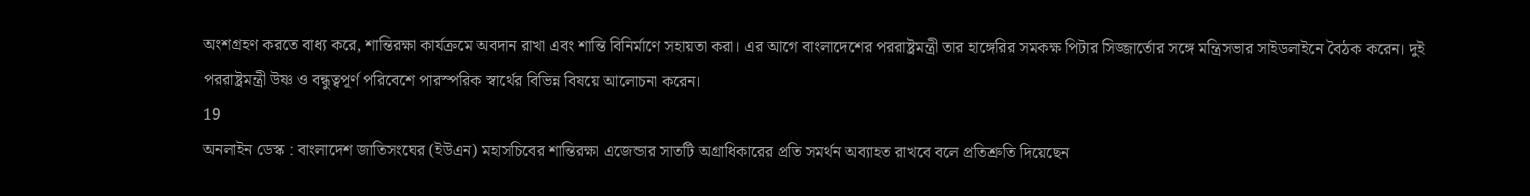অংশগ্রহণ করতে বাধ্য করে, শান্তিরক্ষা কার্যক্রমে অবদান রাখা এবং শান্তি বিনির্মাণে সহায়তা করা। এর আগে বাংলাদেশের পররাষ্ট্রমন্ত্রী তার হাঙ্গেরির সমকক্ষ পিটার সিজ্জার্তোর সঙ্গে মন্ত্রিসভার সাইডলাইনে বৈঠক করেন। দুই পররাষ্ট্রমন্ত্রী উষ্ণ ও বন্ধুত্বপূর্ণ পরিবেশে পারস্পরিক স্বার্থের বিভিন্ন বিষয়ে আলোচনা করেন।
19
অনলাইন ডেস্ক : বাংলাদেশ জাতিসংঘের (ইউএন) মহাসচিবের শান্তিরক্ষা এজেন্ডার সাতটি অগ্রাধিকারের প্রতি সমর্থন অব্যাহত রাখবে বলে প্রতিশ্রুতি দিয়েছেন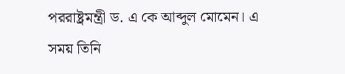পররাষ্ট্রমন্ত্রী ড. এ কে আব্দুল মোমেন। এ সময় তিনি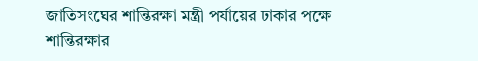জাতিসংঘের শান্তিরক্ষা মন্ত্রী পর্যায়ের ঢাকার পক্ষে শান্তিরক্ষার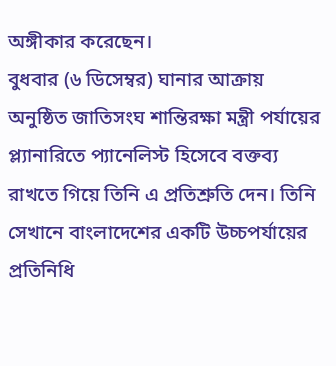অঙ্গীকার করেছেন।
বুধবার (৬ ডিসেম্বর) ঘানার আক্রায় অনুষ্ঠিত জাতিসংঘ শান্তিরক্ষা মন্ত্রী পর্যায়ের প্ল্যানারিতে প্যানেলিস্ট হিসেবে বক্তব্য রাখতে গিয়ে তিনি এ প্রতিশ্রুতি দেন। তিনি সেখানে বাংলাদেশের একটি উচ্চপর্যায়ের প্রতিনিধি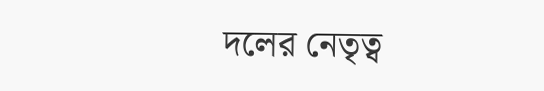দলের নেতৃত্ব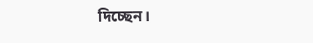দিচ্ছেন।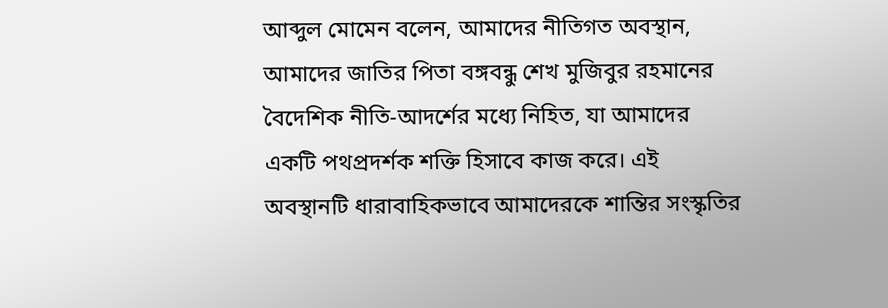আব্দুল মোমেন বলেন, আমাদের নীতিগত অবস্থান, আমাদের জাতির পিতা বঙ্গবন্ধু শেখ মুজিবুর রহমানের বৈদেশিক নীতি-আদর্শের মধ্যে নিহিত, যা আমাদের একটি পথপ্রদর্শক শক্তি হিসাবে কাজ করে। এই অবস্থানটি ধারাবাহিকভাবে আমাদেরকে শান্তির সংস্কৃতির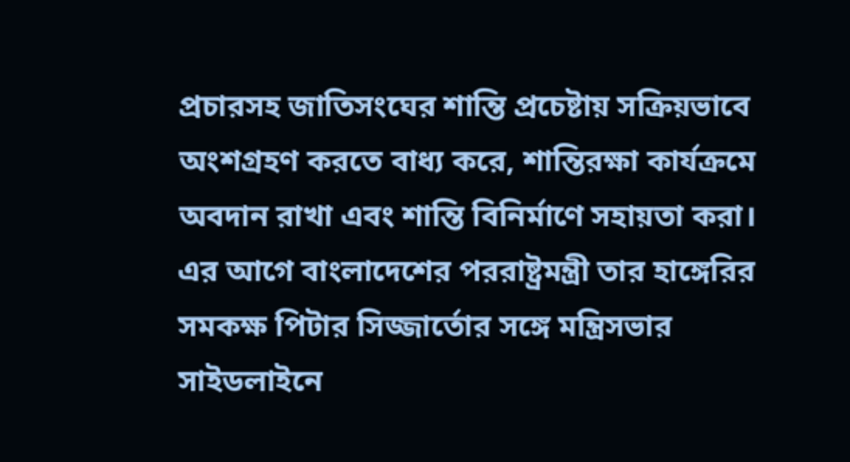প্রচারসহ জাতিসংঘের শান্তি প্রচেষ্টায় সক্রিয়ভাবে অংশগ্রহণ করতে বাধ্য করে, শান্তিরক্ষা কার্যক্রমে অবদান রাখা এবং শান্তি বিনির্মাণে সহায়তা করা।
এর আগে বাংলাদেশের পররাষ্ট্রমন্ত্রী তার হাঙ্গেরির সমকক্ষ পিটার সিজ্জার্তোর সঙ্গে মন্ত্রিসভার সাইডলাইনে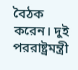বৈঠক করেন। দুই পররাষ্ট্রমন্ত্রী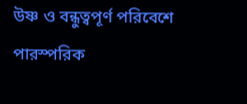উষ্ণ ও বন্ধুত্বপূর্ণ পরিবেশে পারস্পরিক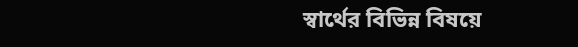স্বার্থের বিভিন্ন বিষয়ে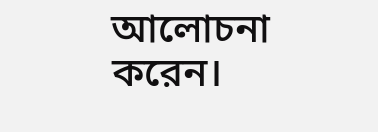আলোচনা করেন।